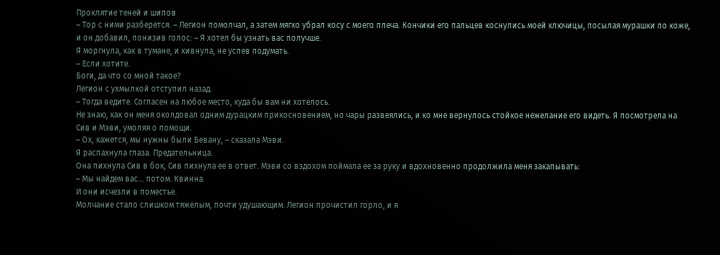Проклятие теней и шипов
– Тор с ними разберется. – Легион помолчал, а затем мягко убрал косу с моего плеча. Кончики его пальцев коснулись моей ключицы, посылая мурашки по коже, и он добавил, понизив голос: – Я хотел бы узнать вас получше.
Я моргнула, как в тумане, и кивнула, не успев подумать.
– Если хотите.
Боги, да что со мной такое?
Легион с ухмылкой отступил назад.
– Тогда ведите. Согласен на любое место, куда бы вам ни хотелось.
Не знаю, как он меня околдовал одним дурацким прикосновением, но чары развеялись, и ко мне вернулось стойкое нежелание его видеть. Я посмотрела на Сив и Мэви, умоляя о помощи.
– Ох, кажется, мы нужны были Бевану, – сказала Мэви.
Я распахнула глаза. Предательница.
Она пихнула Сив в бок, Сив пихнула ее в ответ. Мэви со вздохом поймала ее за руку и вдохновенно продолжила меня закапывать:
– Мы найдем вас… потом. Квинна.
И они исчезли в поместье.
Молчание стало слишком тяжелым, почти удушающим. Легион прочистил горло, и я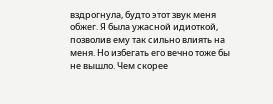вздрогнула, будто этот звук меня обжег. Я была ужасной идиоткой, позволив ему так сильно влиять на меня. Но избегать его вечно тоже бы не вышло. Чем скорее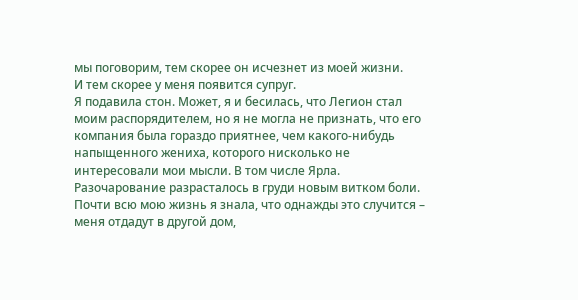мы поговорим, тем скорее он исчезнет из моей жизни.
И тем скорее у меня появится супруг.
Я подавила стон. Может, я и бесилась, что Легион стал моим распорядителем, но я не могла не признать, что его компания была гораздо приятнее, чем какого‑нибудь напыщенного жениха, которого нисколько не интересовали мои мысли. В том числе Ярла. Разочарование разрасталось в груди новым витком боли. Почти всю мою жизнь я знала, что однажды это случится – меня отдадут в другой дом,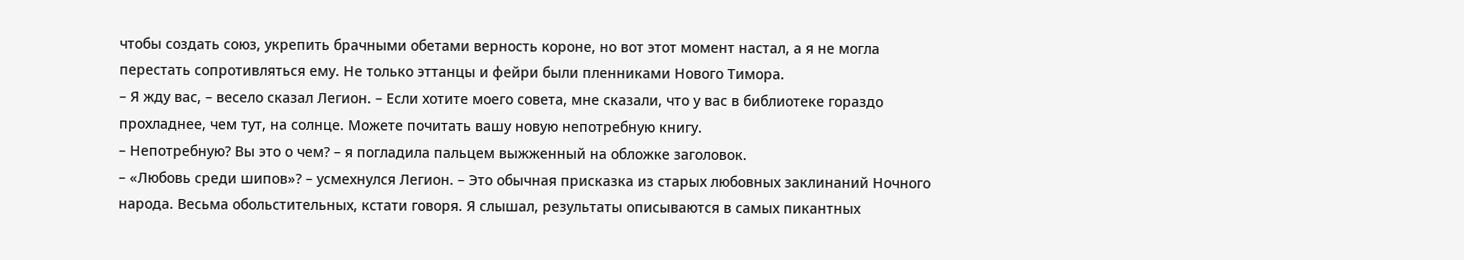чтобы создать союз, укрепить брачными обетами верность короне, но вот этот момент настал, а я не могла перестать сопротивляться ему. Не только эттанцы и фейри были пленниками Нового Тимора.
– Я жду вас, – весело сказал Легион. – Если хотите моего совета, мне сказали, что у вас в библиотеке гораздо прохладнее, чем тут, на солнце. Можете почитать вашу новую непотребную книгу.
– Непотребную? Вы это о чем? – я погладила пальцем выжженный на обложке заголовок.
– «Любовь среди шипов»? – усмехнулся Легион. – Это обычная присказка из старых любовных заклинаний Ночного народа. Весьма обольстительных, кстати говоря. Я слышал, результаты описываются в самых пикантных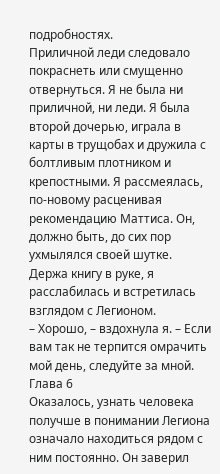подробностях.
Приличной леди следовало покраснеть или смущенно отвернуться. Я не была ни приличной, ни леди. Я была второй дочерью, играла в карты в трущобах и дружила с болтливым плотником и крепостными. Я рассмеялась, по‑новому расценивая рекомендацию Маттиса. Он, должно быть, до сих пор ухмылялся своей шутке.
Держа книгу в руке, я расслабилась и встретилась взглядом с Легионом.
– Хорошо, – вздохнула я. – Если вам так не терпится омрачить мой день, следуйте за мной.
Глава 6
Оказалось, узнать человека получше в понимании Легиона означало находиться рядом с ним постоянно. Он заверил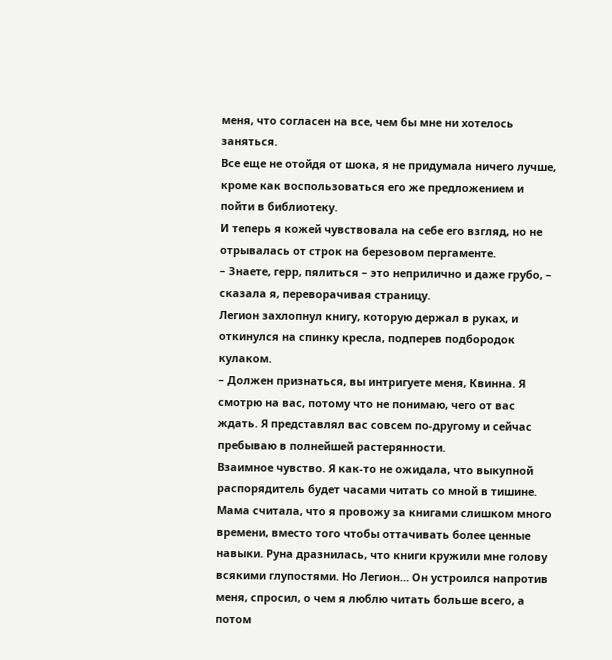меня, что согласен на все, чем бы мне ни хотелось заняться.
Все еще не отойдя от шока, я не придумала ничего лучше, кроме как воспользоваться его же предложением и пойти в библиотеку.
И теперь я кожей чувствовала на себе его взгляд, но не отрывалась от строк на березовом пергаменте.
– Знаете, герр, пялиться – это неприлично и даже грубо, – сказала я, переворачивая страницу.
Легион захлопнул книгу, которую держал в руках, и откинулся на спинку кресла, подперев подбородок кулаком.
– Должен признаться, вы интригуете меня, Квинна. Я смотрю на вас, потому что не понимаю, чего от вас ждать. Я представлял вас совсем по‑другому и сейчас пребываю в полнейшей растерянности.
Взаимное чувство. Я как‑то не ожидала, что выкупной распорядитель будет часами читать со мной в тишине. Мама считала, что я провожу за книгами слишком много времени, вместо того чтобы оттачивать более ценные навыки. Руна дразнилась, что книги кружили мне голову всякими глупостями. Но Легион… Он устроился напротив меня, спросил, о чем я люблю читать больше всего, а потом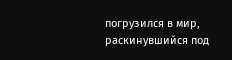погрузился в мир, раскинувшийся под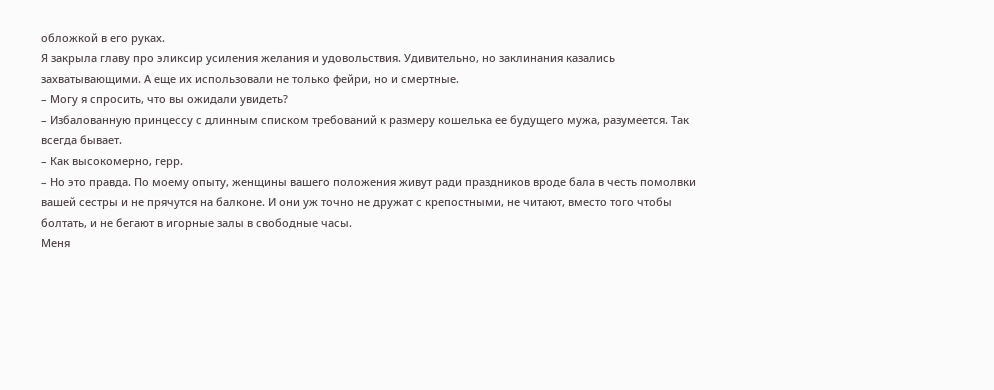обложкой в его руках.
Я закрыла главу про эликсир усиления желания и удовольствия. Удивительно, но заклинания казались захватывающими. А еще их использовали не только фейри, но и смертные.
– Могу я спросить, что вы ожидали увидеть?
– Избалованную принцессу с длинным списком требований к размеру кошелька ее будущего мужа, разумеется. Так всегда бывает.
– Как высокомерно, герр.
– Но это правда. По моему опыту, женщины вашего положения живут ради праздников вроде бала в честь помолвки вашей сестры и не прячутся на балконе. И они уж точно не дружат с крепостными, не читают, вместо того чтобы болтать, и не бегают в игорные залы в свободные часы.
Меня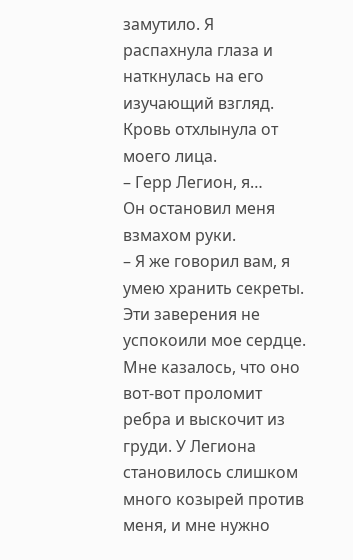замутило. Я распахнула глаза и наткнулась на его изучающий взгляд. Кровь отхлынула от моего лица.
– Герр Легион, я…
Он остановил меня взмахом руки.
– Я же говорил вам, я умею хранить секреты.
Эти заверения не успокоили мое сердце. Мне казалось, что оно вот‑вот проломит ребра и выскочит из груди. У Легиона становилось слишком много козырей против меня, и мне нужно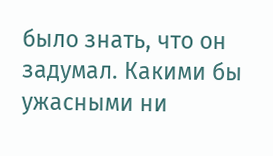было знать, что он задумал. Какими бы ужасными ни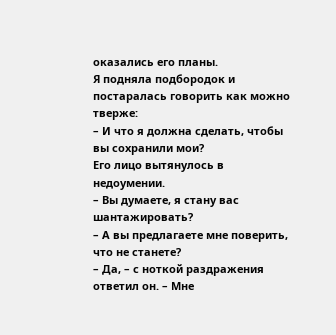оказались его планы.
Я подняла подбородок и постаралась говорить как можно тверже:
– И что я должна сделать, чтобы вы сохранили мои?
Его лицо вытянулось в недоумении.
– Вы думаете, я стану вас шантажировать?
– А вы предлагаете мне поверить, что не станете?
– Да, – с ноткой раздражения ответил он. – Мне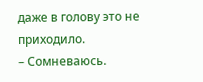даже в голову это не приходило.
– Сомневаюсь.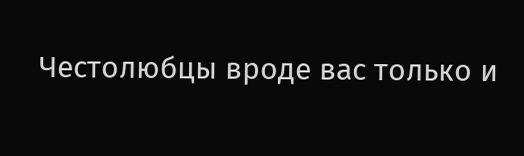Честолюбцы вроде вас только и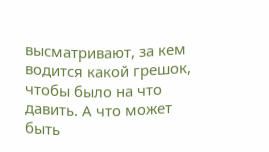высматривают, за кем водится какой грешок, чтобы было на что давить. А что может быть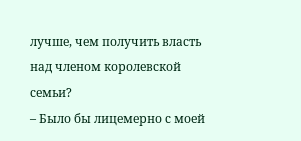лучше, чем получить власть над членом королевской семьи?
– Было бы лицемерно с моей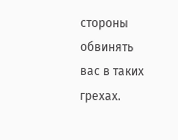стороны обвинять вас в таких грехах.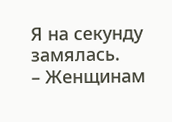Я на секунду замялась.
– Женщинам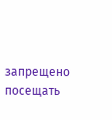запрещено посещать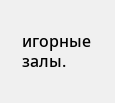игорные залы.